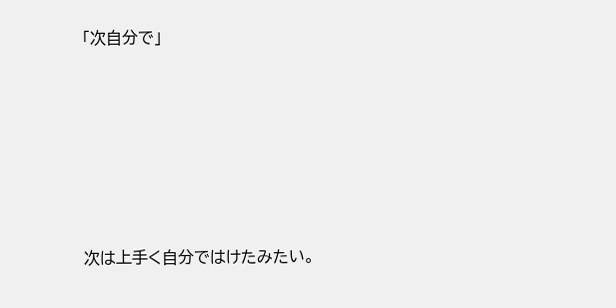「次自分で」







次は上手く自分ではけたみたい。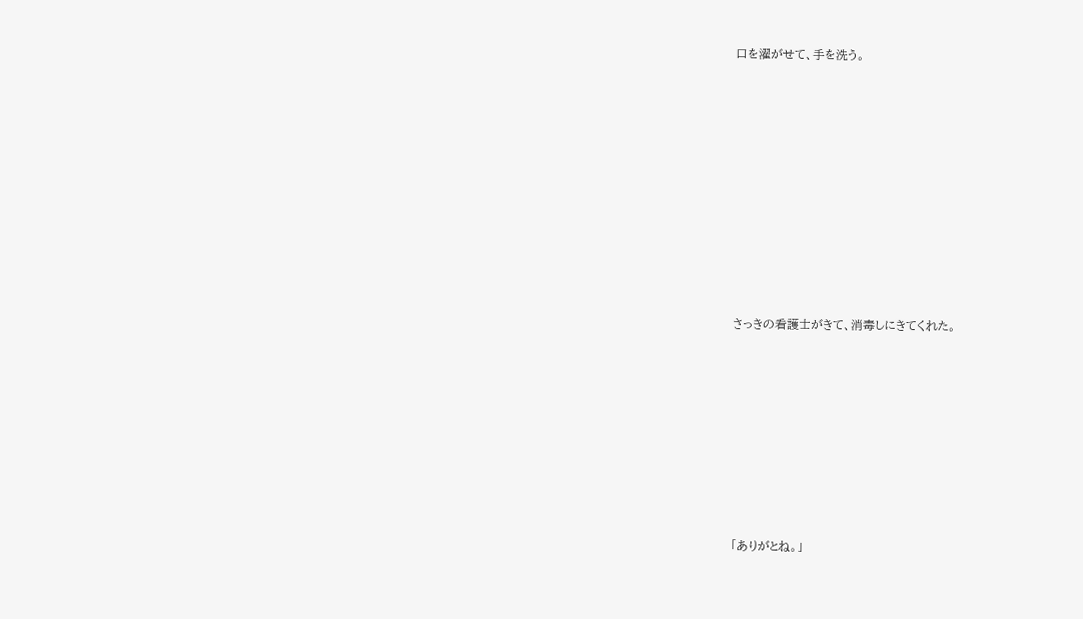口を濯がせて、手を洗う。










さっきの看護士がきて、消毒しにきてくれた。








「ありがとね。」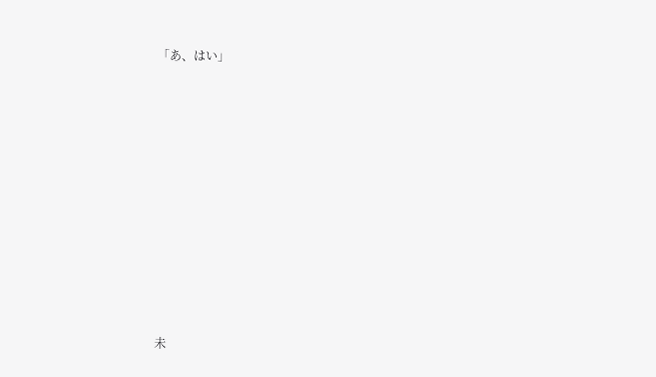「あ、はい」












未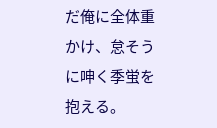だ俺に全体重かけ、怠そうに呻く季蛍を抱える。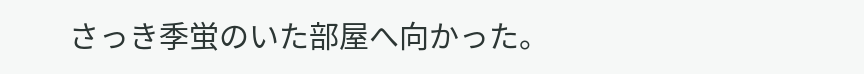さっき季蛍のいた部屋へ向かった。